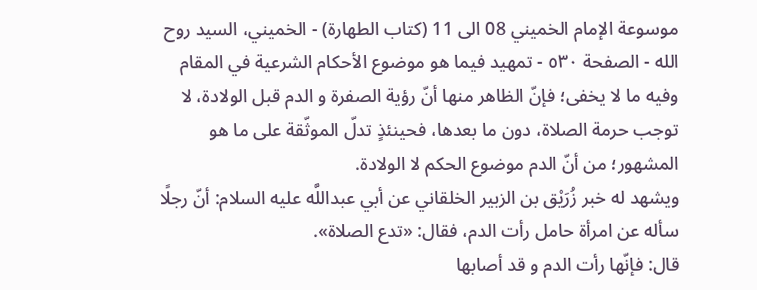موسوعة الإمام الخميني 08 الى 11 (كتاب الطهارة) - الخميني، السيد روح الله - الصفحة ٥٣٠ - تمهيد فيما هو موضوع الأحكام الشرعية في المقام
وفيه ما لا يخفى؛ فإنّ الظاهر منها أنّ رؤية الصفرة و الدم قبل الولادة، لا توجب حرمة الصلاة، دون ما بعدها، فحينئذٍ تدلّ الموثّقة على ما هو المشهور؛ من أنّ الدم موضوع الحكم لا الولادة.
ويشهد له خبر زُرَيْق بن الزبير الخلقاني عن أبي عبداللَّه عليه السلام: أنّ رجلًا سأله عن امرأة حامل رأت الدم، فقال: «تدع الصلاة».
قال: فإنّها رأت الدم و قد أصابها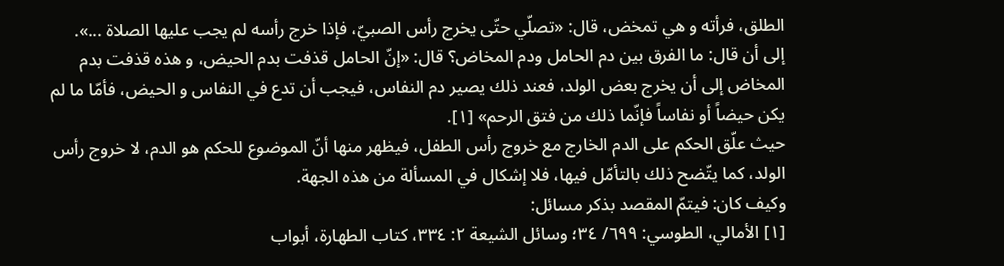الطلق، فرأته و هي تمخض، قال: «تصلّي حتّى يخرج رأس الصبيّ، فإذا خرج رأسه لم يجب عليها الصلاة ...».
إلى أن قال: ما الفرق بين دم الحامل ودم المخاض؟ قال: «إنّ الحامل قذفت بدم الحيض، و هذه قذفت بدم المخاض إلى أن يخرج بعض الولد، فعند ذلك يصير دم النفاس، فيجب أن تدع في النفاس و الحيض، فأمّا ما لم يكن حيضاً أو نفاساً فإنّما ذلك من فتق الرحم» [١].
حيث علّق الحكم على الدم الخارج مع خروج رأس الطفل، فيظهر منها أنّ الموضوع للحكم هو الدم، لا خروج رأس الولد، كما يتّضح ذلك بالتأمّل فيها، فلا إشكال في المسألة من هذه الجهة.
وكيف كان: فيتمّ المقصد بذكر مسائل:
[١] الأمالي، الطوسي: ٦٩٩/ ٣٤؛ وسائل الشيعة ٢: ٣٣٤، كتاب الطهارة، أبواب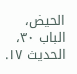الحيض، الباب ٣٠، الحديث ١٧.